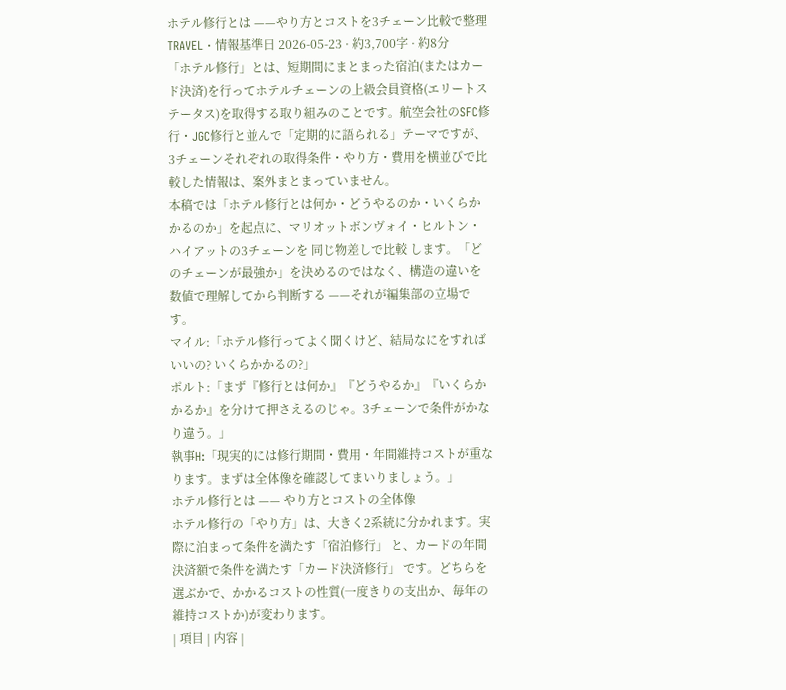ホテル修行とは ——やり方とコストを3チェーン比較で整理
TRAVEL · 情報基準日 2026-05-23 · 約3,700字 · 約8分
「ホテル修行」とは、短期間にまとまった宿泊(またはカード決済)を行ってホテルチェーンの上級会員資格(エリートステータス)を取得する取り組みのことです。航空会社のSFC修行・JGC修行と並んで「定期的に語られる」テーマですが、3チェーンそれぞれの取得条件・やり方・費用を横並びで比較した情報は、案外まとまっていません。
本稿では「ホテル修行とは何か・どうやるのか・いくらかかるのか」を起点に、マリオットボンヴォイ・ヒルトン・ハイアットの3チェーンを 同じ物差しで比較 します。「どのチェーンが最強か」を決めるのではなく、構造の違いを数値で理解してから判断する ——それが編集部の立場です。
マイル:「ホテル修行ってよく聞くけど、結局なにをすればいいの? いくらかかるの?」
ポルト:「まず『修行とは何か』『どうやるか』『いくらかかるか』を分けて押さえるのじゃ。3チェーンで条件がかなり違う。」
執事H:「現実的には修行期間・費用・年間維持コストが重なります。まずは全体像を確認してまいりましょう。」
ホテル修行とは —— やり方とコストの全体像
ホテル修行の「やり方」は、大きく2系統に分かれます。実際に泊まって条件を満たす「宿泊修行」 と、カードの年間決済額で条件を満たす「カード決済修行」 です。どちらを選ぶかで、かかるコストの性質(一度きりの支出か、毎年の維持コストか)が変わります。
| 項目 | 内容 |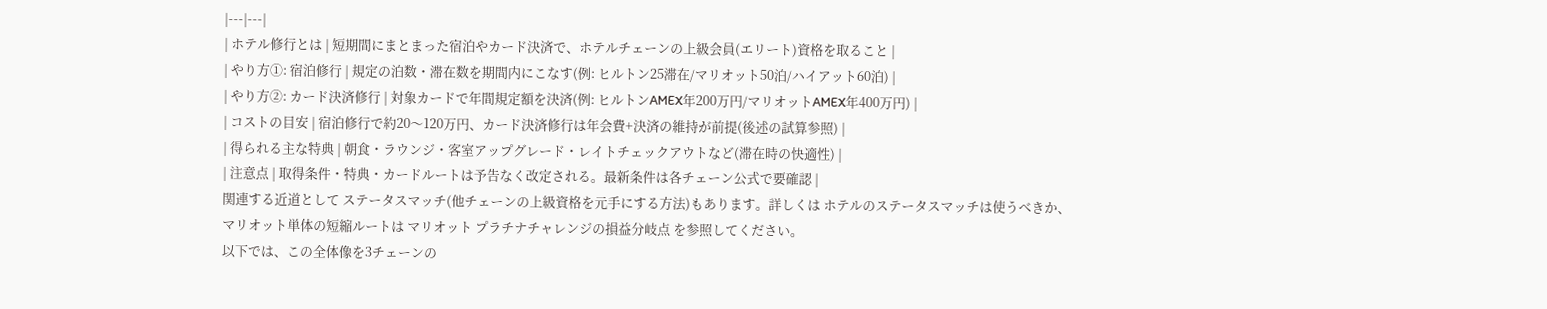|---|---|
| ホテル修行とは | 短期間にまとまった宿泊やカード決済で、ホテルチェーンの上級会員(エリート)資格を取ること |
| やり方①: 宿泊修行 | 規定の泊数・滞在数を期間内にこなす(例: ヒルトン25滞在/マリオット50泊/ハイアット60泊) |
| やり方②: カード決済修行 | 対象カードで年間規定額を決済(例: ヒルトンAMEX年200万円/マリオットAMEX年400万円) |
| コストの目安 | 宿泊修行で約20〜120万円、カード決済修行は年会費+決済の維持が前提(後述の試算参照) |
| 得られる主な特典 | 朝食・ラウンジ・客室アップグレード・レイトチェックアウトなど(滞在時の快適性) |
| 注意点 | 取得条件・特典・カードルートは予告なく改定される。最新条件は各チェーン公式で要確認 |
関連する近道として ステータスマッチ(他チェーンの上級資格を元手にする方法)もあります。詳しくは ホテルのステータスマッチは使うべきか、マリオット単体の短縮ルートは マリオット プラチナチャレンジの損益分岐点 を参照してください。
以下では、この全体像を3チェーンの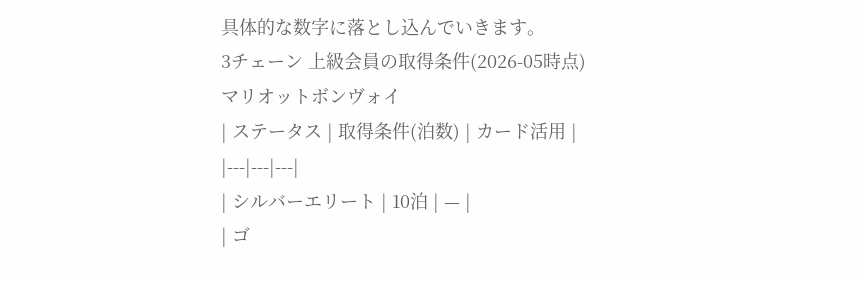具体的な数字に落とし込んでいきます。
3チェーン 上級会員の取得条件(2026-05時点)
マリオットボンヴォイ
| ステータス | 取得条件(泊数) | カード活用 |
|---|---|---|
| シルバーエリート | 10泊 | — |
| ゴ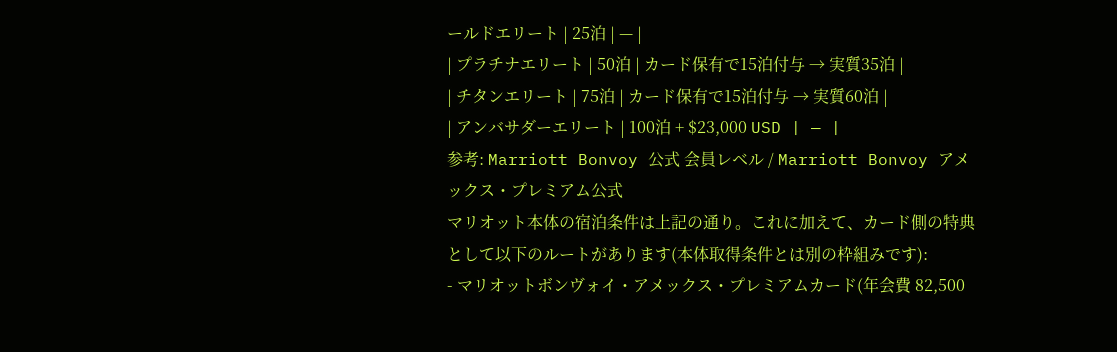ールドエリート | 25泊 | — |
| プラチナエリート | 50泊 | カード保有で15泊付与 → 実質35泊 |
| チタンエリート | 75泊 | カード保有で15泊付与 → 実質60泊 |
| アンバサダーエリート | 100泊 + $23,000 USD | — |
参考: Marriott Bonvoy 公式 会員レベル / Marriott Bonvoy アメックス・プレミアム公式
マリオット本体の宿泊条件は上記の通り。これに加えて、カード側の特典として以下のルートがあります(本体取得条件とは別の枠組みです):
- マリオットボンヴォイ・アメックス・プレミアムカード(年会費 82,500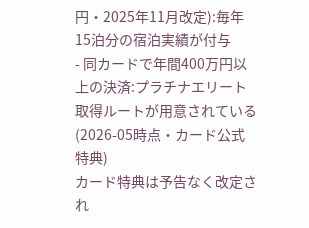円・2025年11月改定):毎年15泊分の宿泊実績が付与
- 同カードで年間400万円以上の決済:プラチナエリート取得ルートが用意されている(2026-05時点・カード公式特典)
カード特典は予告なく改定され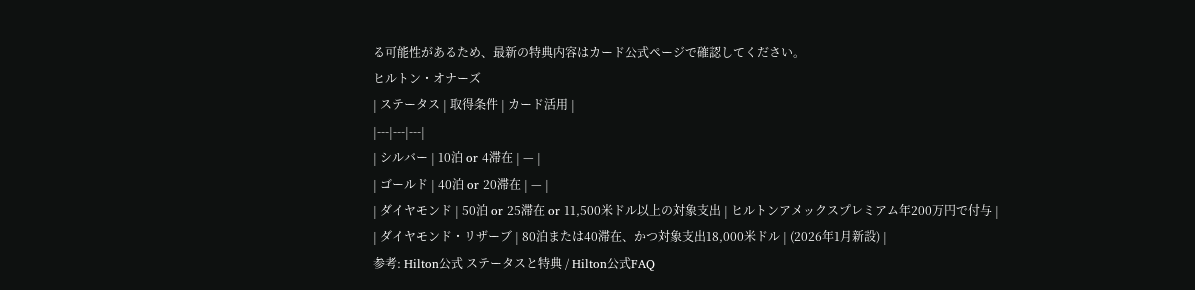る可能性があるため、最新の特典内容はカード公式ページで確認してください。
ヒルトン・オナーズ
| ステータス | 取得条件 | カード活用 |
|---|---|---|
| シルバー | 10泊 or 4滞在 | — |
| ゴールド | 40泊 or 20滞在 | — |
| ダイヤモンド | 50泊 or 25滞在 or 11,500米ドル以上の対象支出 | ヒルトンアメックスプレミアム年200万円で付与 |
| ダイヤモンド・リザーブ | 80泊または40滞在、かつ対象支出18,000米ドル | (2026年1月新設) |
参考: Hilton公式 ステータスと特典 / Hilton公式FAQ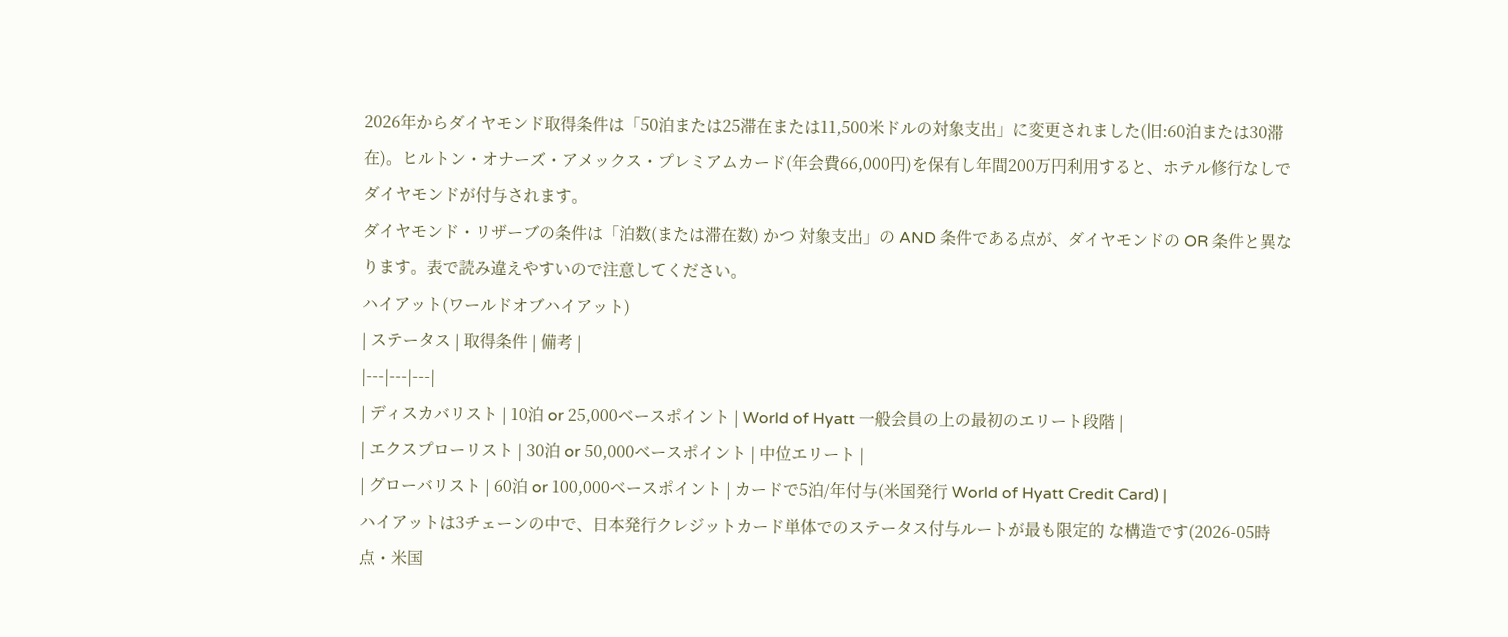2026年からダイヤモンド取得条件は「50泊または25滞在または11,500米ドルの対象支出」に変更されました(旧:60泊または30滞在)。ヒルトン・オナーズ・アメックス・プレミアムカード(年会費66,000円)を保有し年間200万円利用すると、ホテル修行なしでダイヤモンドが付与されます。
ダイヤモンド・リザーブの条件は「泊数(または滞在数) かつ 対象支出」の AND 条件である点が、ダイヤモンドの OR 条件と異なります。表で読み違えやすいので注意してください。
ハイアット(ワールドオブハイアット)
| ステータス | 取得条件 | 備考 |
|---|---|---|
| ディスカバリスト | 10泊 or 25,000ベースポイント | World of Hyatt 一般会員の上の最初のエリート段階 |
| エクスプローリスト | 30泊 or 50,000ベースポイント | 中位エリート |
| グローバリスト | 60泊 or 100,000ベースポイント | カードで5泊/年付与(米国発行 World of Hyatt Credit Card) |
ハイアットは3チェーンの中で、日本発行クレジットカード単体でのステータス付与ルートが最も限定的 な構造です(2026-05時点・米国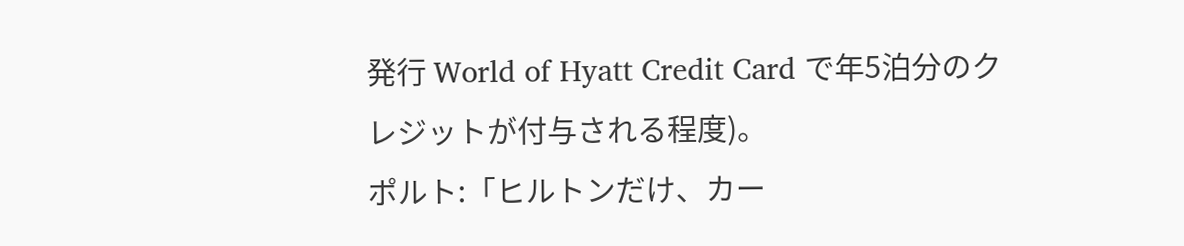発行 World of Hyatt Credit Card で年5泊分のクレジットが付与される程度)。
ポルト:「ヒルトンだけ、カー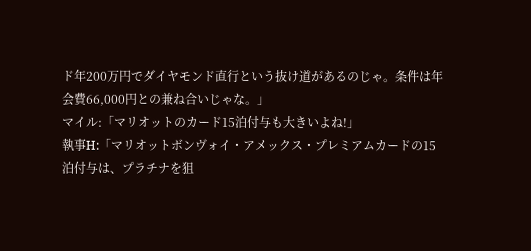ド年200万円でダイヤモンド直行という抜け道があるのじゃ。条件は年会費66,000円との兼ね合いじゃな。」
マイル:「マリオットのカード15泊付与も大きいよね!」
執事H:「マリオットボンヴォイ・アメックス・プレミアムカードの15泊付与は、プラチナを狙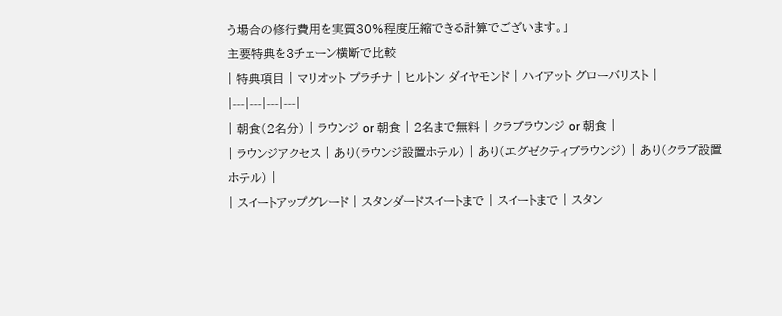う場合の修行費用を実質30%程度圧縮できる計算でございます。」
主要特典を3チェーン横断で比較
| 特典項目 | マリオット プラチナ | ヒルトン ダイヤモンド | ハイアット グローバリスト |
|---|---|---|---|
| 朝食(2名分) | ラウンジ or 朝食 | 2名まで無料 | クラブラウンジ or 朝食 |
| ラウンジアクセス | あり(ラウンジ設置ホテル) | あり(エグゼクティブラウンジ) | あり(クラブ設置ホテル) |
| スイートアップグレード | スタンダードスイートまで | スイートまで | スタン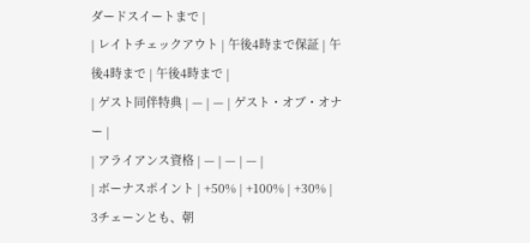ダードスイートまで |
| レイトチェックアウト | 午後4時まで保証 | 午後4時まで | 午後4時まで |
| ゲスト同伴特典 | — | — | ゲスト・オブ・オナー |
| アライアンス資格 | — | — | — |
| ボーナスポイント | +50% | +100% | +30% |
3チェーンとも、朝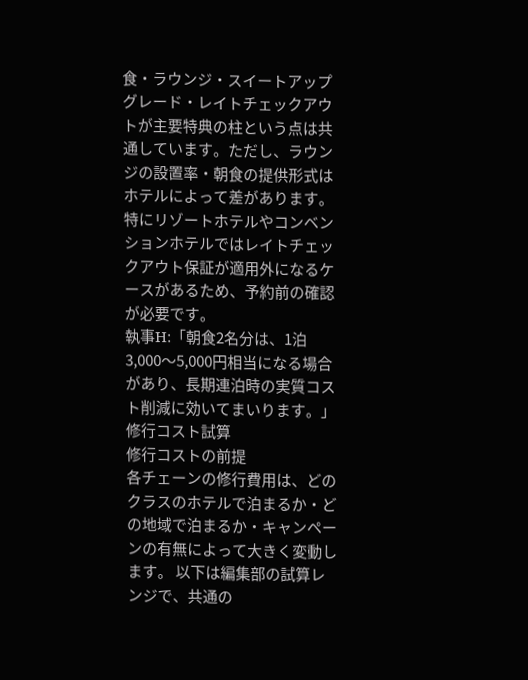食・ラウンジ・スイートアップグレード・レイトチェックアウトが主要特典の柱という点は共通しています。ただし、ラウンジの設置率・朝食の提供形式はホテルによって差があります。特にリゾートホテルやコンベンションホテルではレイトチェックアウト保証が適用外になるケースがあるため、予約前の確認が必要です。
執事H:「朝食2名分は、1泊3,000〜5,000円相当になる場合があり、長期連泊時の実質コスト削減に効いてまいります。」
修行コスト試算
修行コストの前提
各チェーンの修行費用は、どのクラスのホテルで泊まるか・どの地域で泊まるか・キャンペーンの有無によって大きく変動します。 以下は編集部の試算レンジで、共通の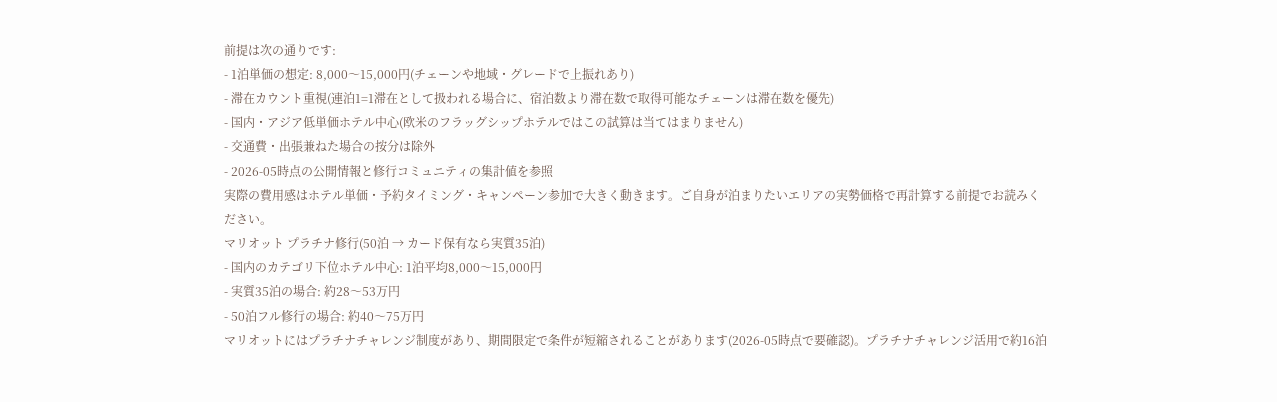前提は次の通りです:
- 1泊単価の想定: 8,000〜15,000円(チェーンや地域・グレードで上振れあり)
- 滞在カウント重視(連泊1=1滞在として扱われる場合に、宿泊数より滞在数で取得可能なチェーンは滞在数を優先)
- 国内・アジア低単価ホテル中心(欧米のフラッグシップホテルではこの試算は当てはまりません)
- 交通費・出張兼ねた場合の按分は除外
- 2026-05時点の公開情報と修行コミュニティの集計値を参照
実際の費用感はホテル単価・予約タイミング・キャンペーン参加で大きく動きます。ご自身が泊まりたいエリアの実勢価格で再計算する前提でお読みください。
マリオット プラチナ修行(50泊 → カード保有なら実質35泊)
- 国内のカテゴリ下位ホテル中心: 1泊平均8,000〜15,000円
- 実質35泊の場合: 約28〜53万円
- 50泊フル修行の場合: 約40〜75万円
マリオットにはプラチナチャレンジ制度があり、期間限定で条件が短縮されることがあります(2026-05時点で要確認)。プラチナチャレンジ活用で約16泊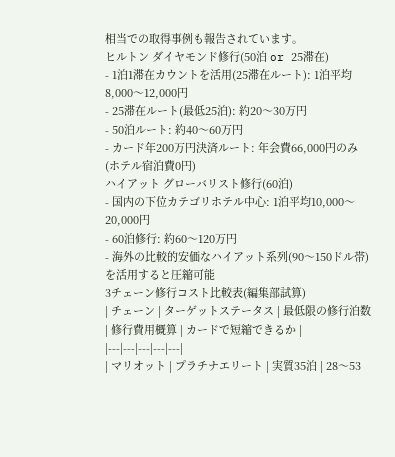相当での取得事例も報告されています。
ヒルトン ダイヤモンド修行(50泊 or 25滞在)
- 1泊1滞在カウントを活用(25滞在ルート): 1泊平均8,000〜12,000円
- 25滞在ルート(最低25泊): 約20〜30万円
- 50泊ルート: 約40〜60万円
- カード年200万円決済ルート: 年会費66,000円のみ(ホテル宿泊費0円)
ハイアット グローバリスト修行(60泊)
- 国内の下位カテゴリホテル中心: 1泊平均10,000〜20,000円
- 60泊修行: 約60〜120万円
- 海外の比較的安価なハイアット系列(90〜150ドル帯)を活用すると圧縮可能
3チェーン修行コスト比較表(編集部試算)
| チェーン | ターゲットステータス | 最低限の修行泊数 | 修行費用概算 | カードで短縮できるか |
|---|---|---|---|---|
| マリオット | プラチナエリート | 実質35泊 | 28〜53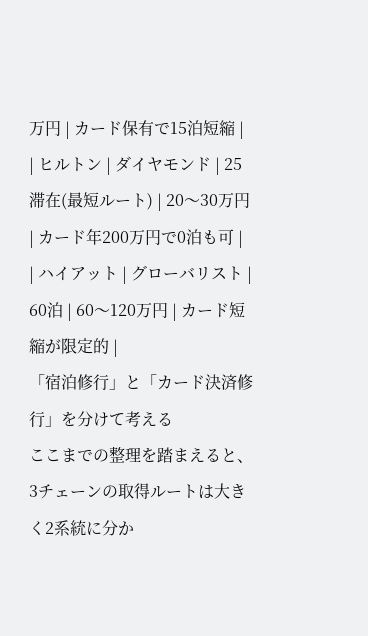万円 | カード保有で15泊短縮 |
| ヒルトン | ダイヤモンド | 25滞在(最短ルート) | 20〜30万円 | カード年200万円で0泊も可 |
| ハイアット | グローバリスト | 60泊 | 60〜120万円 | カード短縮が限定的 |
「宿泊修行」と「カード決済修行」を分けて考える
ここまでの整理を踏まえると、3チェーンの取得ルートは大きく2系統に分か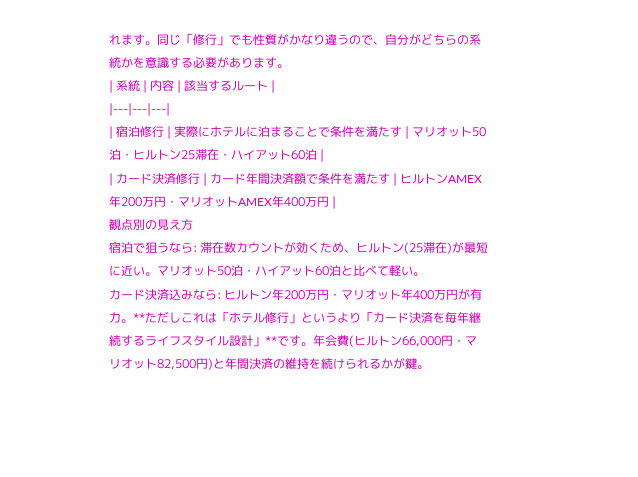れます。同じ「修行」でも性質がかなり違うので、自分がどちらの系統かを意識する必要があります。
| 系統 | 内容 | 該当するルート |
|---|---|---|
| 宿泊修行 | 実際にホテルに泊まることで条件を満たす | マリオット50泊・ヒルトン25滞在・ハイアット60泊 |
| カード決済修行 | カード年間決済額で条件を満たす | ヒルトンAMEX年200万円・マリオットAMEX年400万円 |
観点別の見え方
宿泊で狙うなら: 滞在数カウントが効くため、ヒルトン(25滞在)が最短に近い。マリオット50泊・ハイアット60泊と比べて軽い。
カード決済込みなら: ヒルトン年200万円・マリオット年400万円が有力。**ただしこれは「ホテル修行」というより「カード決済を毎年継続するライフスタイル設計」**です。年会費(ヒルトン66,000円・マリオット82,500円)と年間決済の維持を続けられるかが鍵。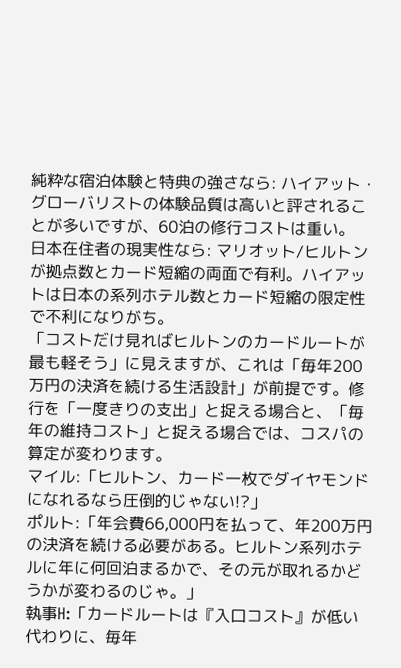純粋な宿泊体験と特典の強さなら: ハイアット・グローバリストの体験品質は高いと評されることが多いですが、60泊の修行コストは重い。
日本在住者の現実性なら: マリオット/ヒルトンが拠点数とカード短縮の両面で有利。ハイアットは日本の系列ホテル数とカード短縮の限定性で不利になりがち。
「コストだけ見ればヒルトンのカードルートが最も軽そう」に見えますが、これは「毎年200万円の決済を続ける生活設計」が前提です。修行を「一度きりの支出」と捉える場合と、「毎年の維持コスト」と捉える場合では、コスパの算定が変わります。
マイル:「ヒルトン、カード一枚でダイヤモンドになれるなら圧倒的じゃない!?」
ポルト:「年会費66,000円を払って、年200万円の決済を続ける必要がある。ヒルトン系列ホテルに年に何回泊まるかで、その元が取れるかどうかが変わるのじゃ。」
執事H:「カードルートは『入口コスト』が低い代わりに、毎年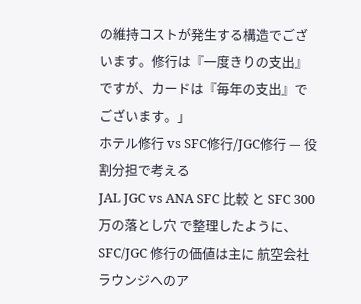の維持コストが発生する構造でございます。修行は『一度きりの支出』ですが、カードは『毎年の支出』でございます。」
ホテル修行 vs SFC修行/JGC修行 — 役割分担で考える
JAL JGC vs ANA SFC 比較 と SFC 300万の落とし穴 で整理したように、SFC/JGC 修行の価値は主に 航空会社ラウンジへのア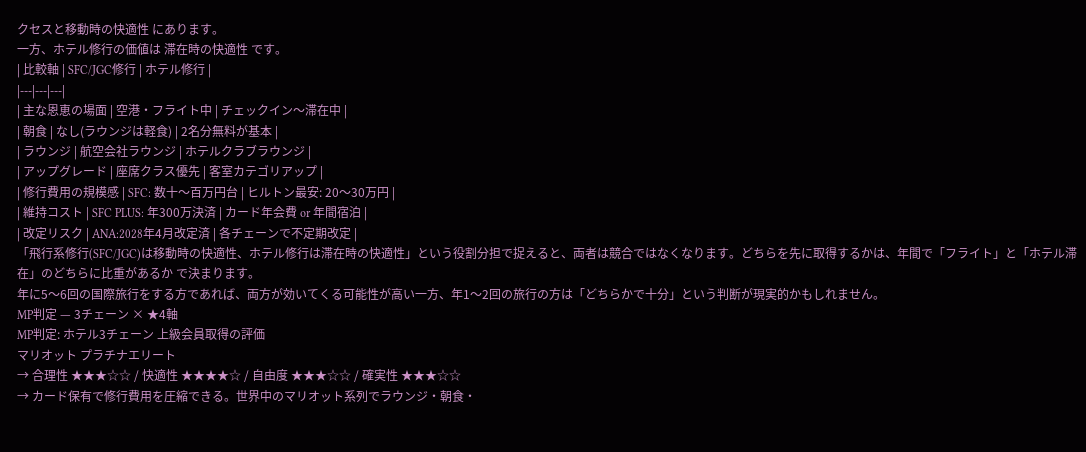クセスと移動時の快適性 にあります。
一方、ホテル修行の価値は 滞在時の快適性 です。
| 比較軸 | SFC/JGC修行 | ホテル修行 |
|---|---|---|
| 主な恩恵の場面 | 空港・フライト中 | チェックイン〜滞在中 |
| 朝食 | なし(ラウンジは軽食) | 2名分無料が基本 |
| ラウンジ | 航空会社ラウンジ | ホテルクラブラウンジ |
| アップグレード | 座席クラス優先 | 客室カテゴリアップ |
| 修行費用の規模感 | SFC: 数十〜百万円台 | ヒルトン最安: 20〜30万円 |
| 維持コスト | SFC PLUS: 年300万決済 | カード年会費 or 年間宿泊 |
| 改定リスク | ANA:2028年4月改定済 | 各チェーンで不定期改定 |
「飛行系修行(SFC/JGC)は移動時の快適性、ホテル修行は滞在時の快適性」という役割分担で捉えると、両者は競合ではなくなります。どちらを先に取得するかは、年間で「フライト」と「ホテル滞在」のどちらに比重があるか で決まります。
年に5〜6回の国際旅行をする方であれば、両方が効いてくる可能性が高い一方、年1〜2回の旅行の方は「どちらかで十分」という判断が現実的かもしれません。
MP判定 — 3チェーン × ★4軸
MP判定: ホテル3チェーン 上級会員取得の評価
マリオット プラチナエリート
→ 合理性 ★★★☆☆ / 快適性 ★★★★☆ / 自由度 ★★★☆☆ / 確実性 ★★★☆☆
→ カード保有で修行費用を圧縮できる。世界中のマリオット系列でラウンジ・朝食・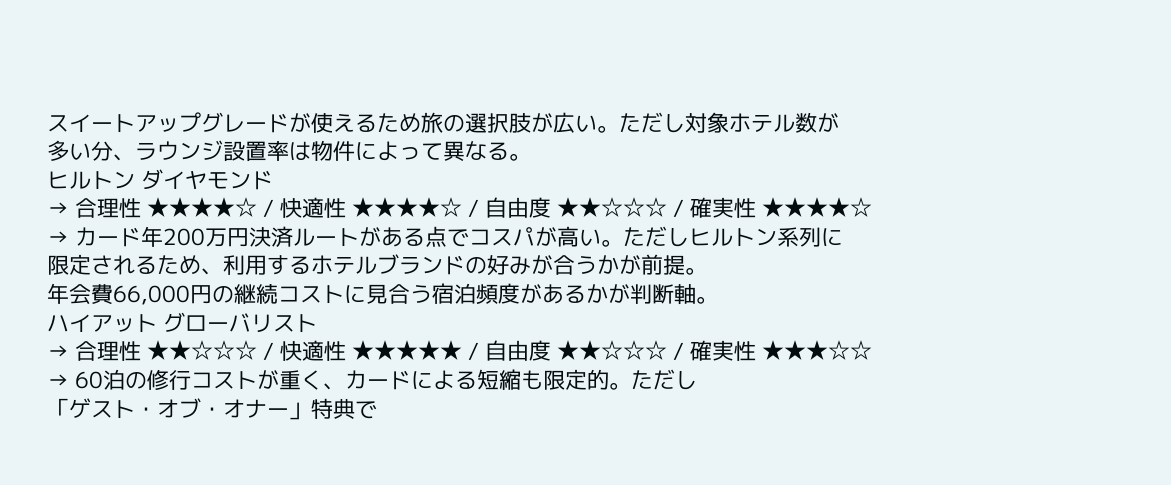スイートアップグレードが使えるため旅の選択肢が広い。ただし対象ホテル数が
多い分、ラウンジ設置率は物件によって異なる。
ヒルトン ダイヤモンド
→ 合理性 ★★★★☆ / 快適性 ★★★★☆ / 自由度 ★★☆☆☆ / 確実性 ★★★★☆
→ カード年200万円決済ルートがある点でコスパが高い。ただしヒルトン系列に
限定されるため、利用するホテルブランドの好みが合うかが前提。
年会費66,000円の継続コストに見合う宿泊頻度があるかが判断軸。
ハイアット グローバリスト
→ 合理性 ★★☆☆☆ / 快適性 ★★★★★ / 自由度 ★★☆☆☆ / 確実性 ★★★☆☆
→ 60泊の修行コストが重く、カードによる短縮も限定的。ただし
「ゲスト・オブ・オナー」特典で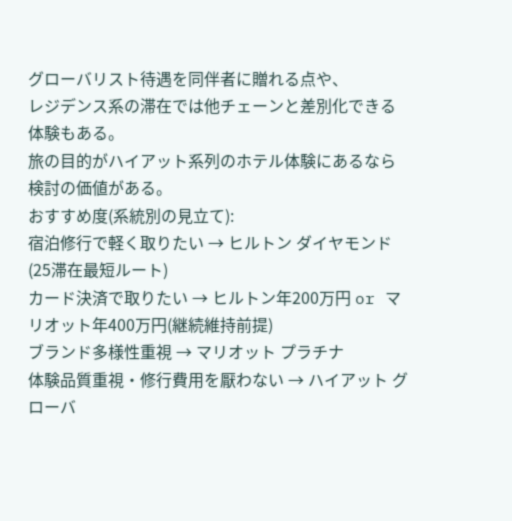グローバリスト待遇を同伴者に贈れる点や、
レジデンス系の滞在では他チェーンと差別化できる体験もある。
旅の目的がハイアット系列のホテル体験にあるなら検討の価値がある。
おすすめ度(系統別の見立て):
宿泊修行で軽く取りたい → ヒルトン ダイヤモンド(25滞在最短ルート)
カード決済で取りたい → ヒルトン年200万円 or マリオット年400万円(継続維持前提)
ブランド多様性重視 → マリオット プラチナ
体験品質重視・修行費用を厭わない → ハイアット グローバ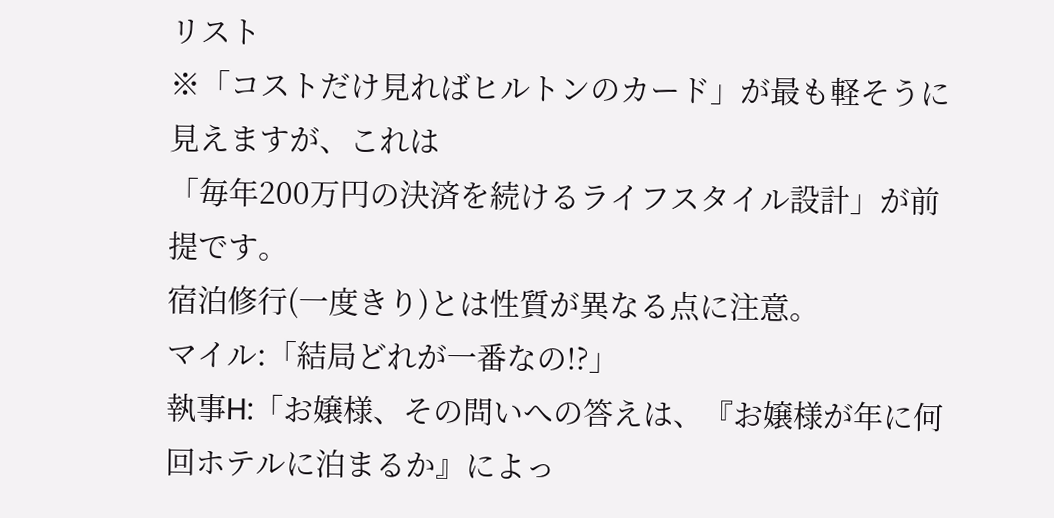リスト
※「コストだけ見ればヒルトンのカード」が最も軽そうに見えますが、これは
「毎年200万円の決済を続けるライフスタイル設計」が前提です。
宿泊修行(一度きり)とは性質が異なる点に注意。
マイル:「結局どれが一番なの!?」
執事H:「お嬢様、その問いへの答えは、『お嬢様が年に何回ホテルに泊まるか』によっ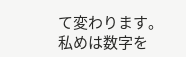て変わります。私めは数字を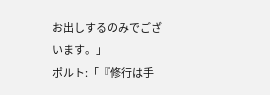お出しするのみでございます。」
ポルト:「『修行は手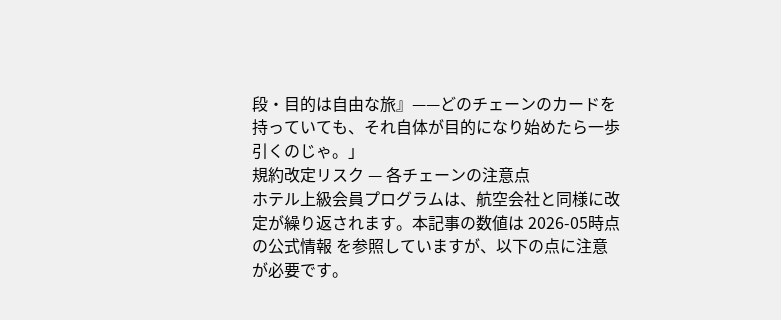段・目的は自由な旅』——どのチェーンのカードを持っていても、それ自体が目的になり始めたら一歩引くのじゃ。」
規約改定リスク — 各チェーンの注意点
ホテル上級会員プログラムは、航空会社と同様に改定が繰り返されます。本記事の数値は 2026-05時点の公式情報 を参照していますが、以下の点に注意が必要です。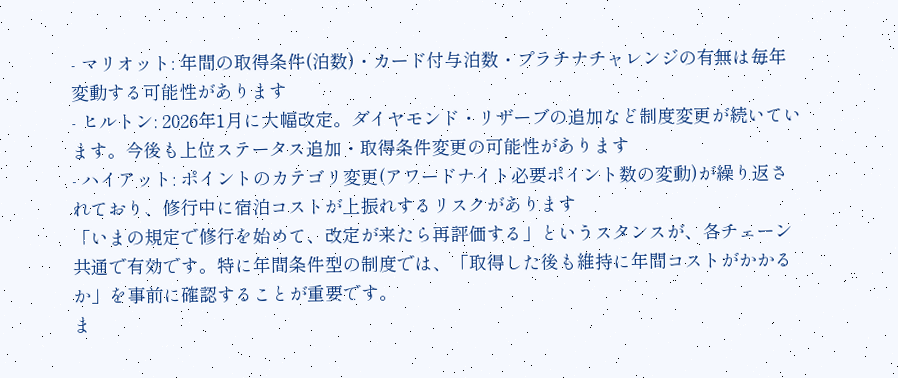- マリオット: 年間の取得条件(泊数)・カード付与泊数・プラチナチャレンジの有無は毎年変動する可能性があります
- ヒルトン: 2026年1月に大幅改定。ダイヤモンド・リザーブの追加など制度変更が続いています。今後も上位ステータス追加・取得条件変更の可能性があります
- ハイアット: ポイントのカテゴリ変更(アワードナイト必要ポイント数の変動)が繰り返されており、修行中に宿泊コストが上振れするリスクがあります
「いまの規定で修行を始めて、改定が来たら再評価する」というスタンスが、各チェーン共通で有効です。特に年間条件型の制度では、「取得した後も維持に年間コストがかかるか」を事前に確認することが重要です。
ま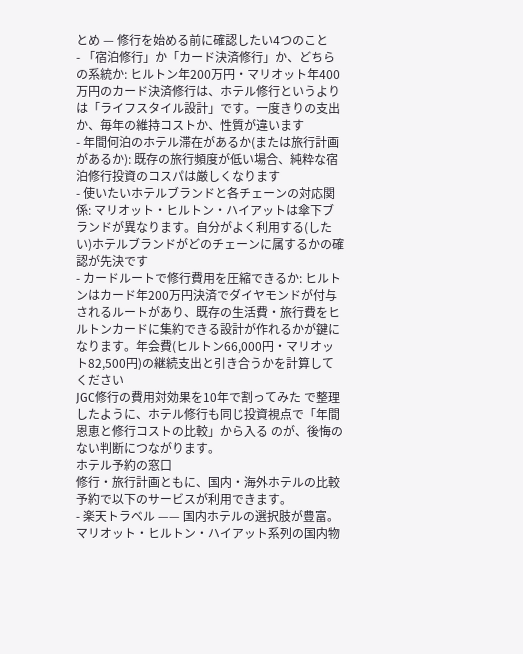とめ — 修行を始める前に確認したい4つのこと
- 「宿泊修行」か「カード決済修行」か、どちらの系統か: ヒルトン年200万円・マリオット年400万円のカード決済修行は、ホテル修行というよりは「ライフスタイル設計」です。一度きりの支出か、毎年の維持コストか、性質が違います
- 年間何泊のホテル滞在があるか(または旅行計画があるか): 既存の旅行頻度が低い場合、純粋な宿泊修行投資のコスパは厳しくなります
- 使いたいホテルブランドと各チェーンの対応関係: マリオット・ヒルトン・ハイアットは傘下ブランドが異なります。自分がよく利用する(したい)ホテルブランドがどのチェーンに属するかの確認が先決です
- カードルートで修行費用を圧縮できるか: ヒルトンはカード年200万円決済でダイヤモンドが付与されるルートがあり、既存の生活費・旅行費をヒルトンカードに集約できる設計が作れるかが鍵になります。年会費(ヒルトン66,000円・マリオット82,500円)の継続支出と引き合うかを計算してください
JGC修行の費用対効果を10年で割ってみた で整理したように、ホテル修行も同じ投資視点で「年間恩恵と修行コストの比較」から入る のが、後悔のない判断につながります。
ホテル予約の窓口
修行・旅行計画ともに、国内・海外ホテルの比較予約で以下のサービスが利用できます。
- 楽天トラベル —— 国内ホテルの選択肢が豊富。マリオット・ヒルトン・ハイアット系列の国内物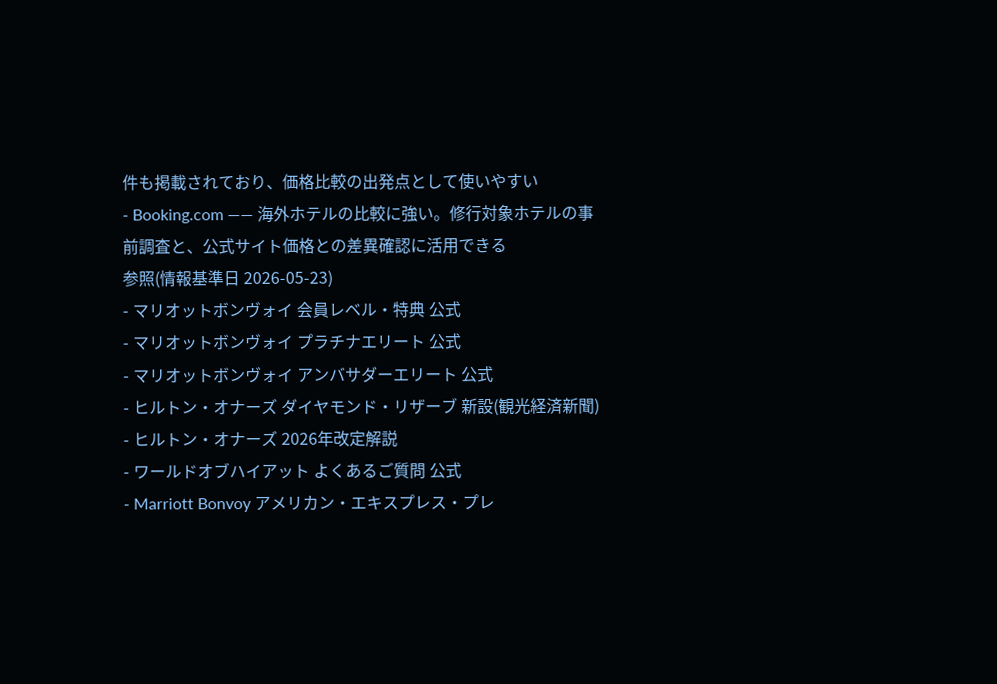件も掲載されており、価格比較の出発点として使いやすい
- Booking.com —— 海外ホテルの比較に強い。修行対象ホテルの事前調査と、公式サイト価格との差異確認に活用できる
参照(情報基準日 2026-05-23)
- マリオットボンヴォイ 会員レベル・特典 公式
- マリオットボンヴォイ プラチナエリート 公式
- マリオットボンヴォイ アンバサダーエリート 公式
- ヒルトン・オナーズ ダイヤモンド・リザーブ 新設(観光経済新聞)
- ヒルトン・オナーズ 2026年改定解説
- ワールドオブハイアット よくあるご質問 公式
- Marriott Bonvoy アメリカン・エキスプレス・プレ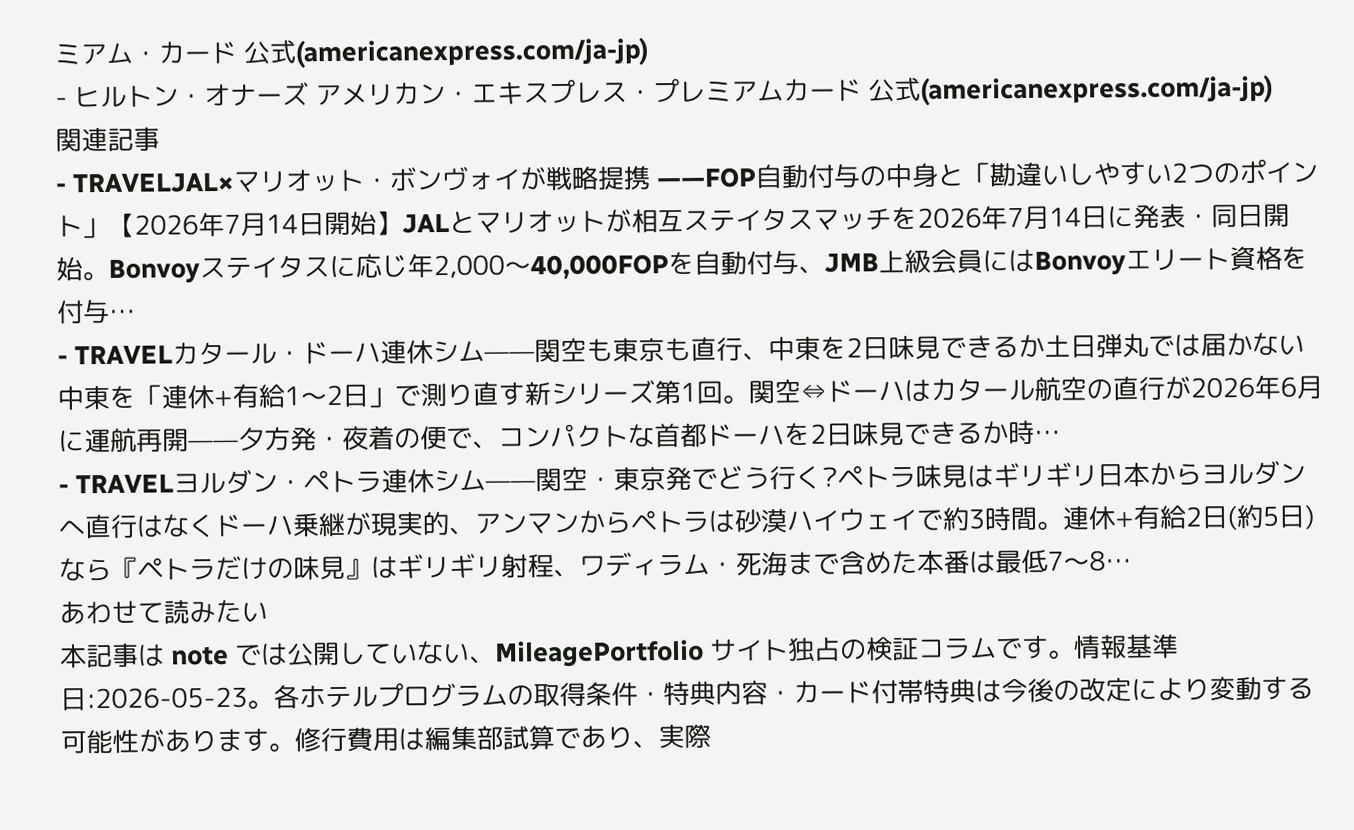ミアム・カード 公式(americanexpress.com/ja-jp)
- ヒルトン・オナーズ アメリカン・エキスプレス・プレミアムカード 公式(americanexpress.com/ja-jp)
関連記事
- TRAVELJAL×マリオット・ボンヴォイが戦略提携 ——FOP自動付与の中身と「勘違いしやすい2つのポイント」【2026年7月14日開始】JALとマリオットが相互ステイタスマッチを2026年7月14日に発表・同日開始。Bonvoyステイタスに応じ年2,000〜40,000FOPを自動付与、JMB上級会員にはBonvoyエリート資格を付与…
- TRAVELカタール・ドーハ連休シム——関空も東京も直行、中東を2日味見できるか土日弾丸では届かない中東を「連休+有給1〜2日」で測り直す新シリーズ第1回。関空⇔ドーハはカタール航空の直行が2026年6月に運航再開——夕方発・夜着の便で、コンパクトな首都ドーハを2日味見できるか時…
- TRAVELヨルダン・ペトラ連休シム——関空・東京発でどう行く?ペトラ味見はギリギリ日本からヨルダンへ直行はなくドーハ乗継が現実的、アンマンからペトラは砂漠ハイウェイで約3時間。連休+有給2日(約5日)なら『ペトラだけの味見』はギリギリ射程、ワディラム・死海まで含めた本番は最低7〜8…
あわせて読みたい
本記事は note では公開していない、MileagePortfolio サイト独占の検証コラムです。情報基準日:2026-05-23。各ホテルプログラムの取得条件・特典内容・カード付帯特典は今後の改定により変動する可能性があります。修行費用は編集部試算であり、実際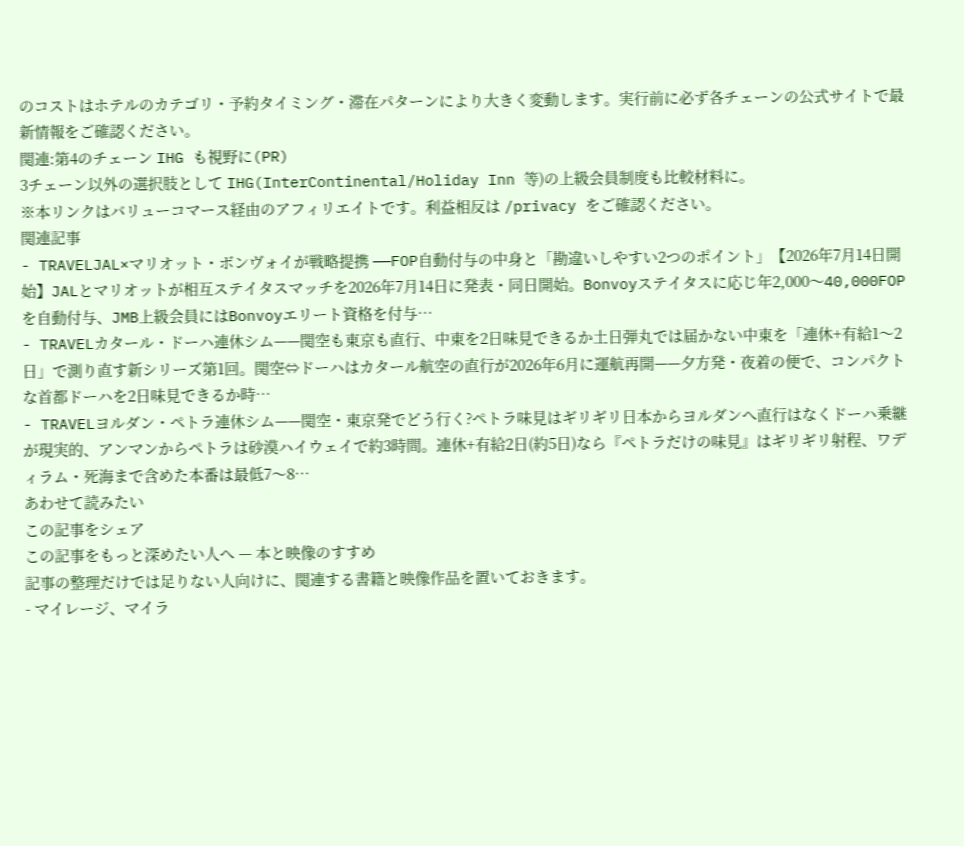のコストはホテルのカテゴリ・予約タイミング・滞在パターンにより大きく変動します。実行前に必ず各チェーンの公式サイトで最新情報をご確認ください。
関連:第4のチェーン IHG も視野に(PR)
3チェーン以外の選択肢として IHG(InterContinental/Holiday Inn 等)の上級会員制度も比較材料に。
※本リンクはバリューコマース経由のアフィリエイトです。利益相反は /privacy をご確認ください。
関連記事
- TRAVELJAL×マリオット・ボンヴォイが戦略提携 ——FOP自動付与の中身と「勘違いしやすい2つのポイント」【2026年7月14日開始】JALとマリオットが相互ステイタスマッチを2026年7月14日に発表・同日開始。Bonvoyステイタスに応じ年2,000〜40,000FOPを自動付与、JMB上級会員にはBonvoyエリート資格を付与…
- TRAVELカタール・ドーハ連休シム——関空も東京も直行、中東を2日味見できるか土日弾丸では届かない中東を「連休+有給1〜2日」で測り直す新シリーズ第1回。関空⇔ドーハはカタール航空の直行が2026年6月に運航再開——夕方発・夜着の便で、コンパクトな首都ドーハを2日味見できるか時…
- TRAVELヨルダン・ペトラ連休シム——関空・東京発でどう行く?ペトラ味見はギリギリ日本からヨルダンへ直行はなくドーハ乗継が現実的、アンマンからペトラは砂漠ハイウェイで約3時間。連休+有給2日(約5日)なら『ペトラだけの味見』はギリギリ射程、ワディラム・死海まで含めた本番は最低7〜8…
あわせて読みたい
この記事をシェア
この記事をもっと深めたい人へ — 本と映像のすすめ
記事の整理だけでは足りない人向けに、関連する書籍と映像作品を置いておきます。
- マイレージ、マイラ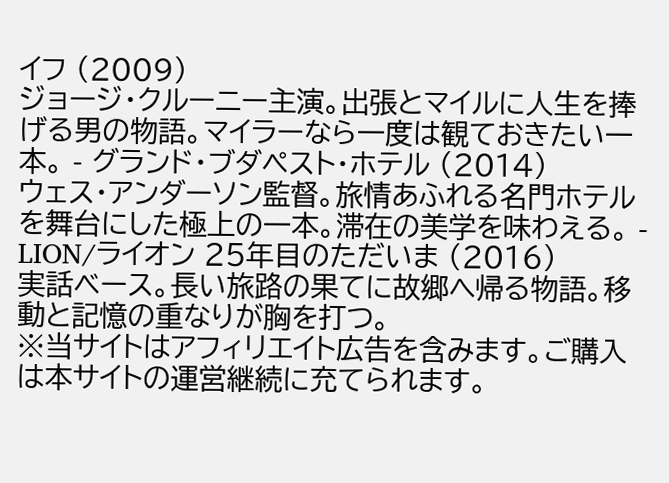イフ (2009)
ジョージ・クルーニー主演。出張とマイルに人生を捧げる男の物語。マイラーなら一度は観ておきたい一本。 - グランド・ブダペスト・ホテル (2014)
ウェス・アンダーソン監督。旅情あふれる名門ホテルを舞台にした極上の一本。滞在の美学を味わえる。 - LION/ライオン 25年目のただいま (2016)
実話ベース。長い旅路の果てに故郷へ帰る物語。移動と記憶の重なりが胸を打つ。
※当サイトはアフィリエイト広告を含みます。ご購入は本サイトの運営継続に充てられます。